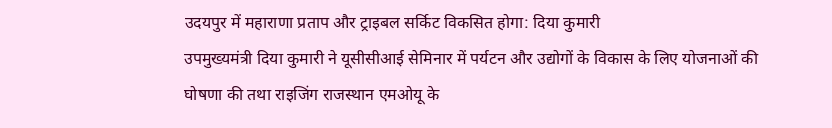उदयपुर में महाराणा प्रताप और ट्राइबल सर्किट विकसित होगा: दिया कुमारी
उपमुख्यमंत्री दिया कुमारी ने यूसीसीआई सेमिनार में पर्यटन और उद्योगों के विकास के लिए योजनाओं की घोषणा की तथा राइजिंग राजस्थान एमओयू के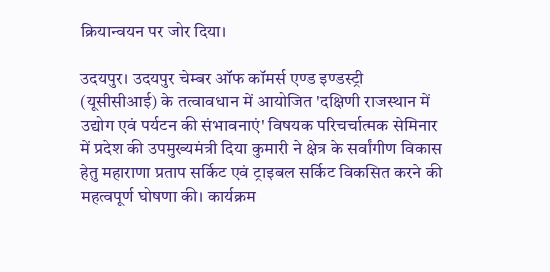क्रियान्वयन पर जोर दिया।

उदयपुर। उदयपुर चेम्बर ऑफ कॉमर्स एण्ड इण्डस्ट्री (यूसीसीआई) के तत्वावधान में आयोजित 'दक्षिणी राजस्थान में उद्योग एवं पर्यटन की संभावनाएं' विषयक परिचर्चात्मक सेमिनार में प्रदेश की उपमुख्यमंत्री दिया कुमारी ने क्षेत्र के सर्वांगीण विकास हेतु महाराणा प्रताप सर्किट एवं ट्राइबल सर्किट विकसित करने की महत्वपूर्ण घोषणा की। कार्यक्रम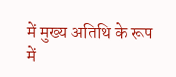में मुख्य अतिथि के रूप में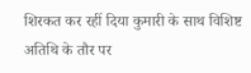शिरकत कर रहीं दिया कुमारी के साथ विशिष्ट अतिथि के तौर पर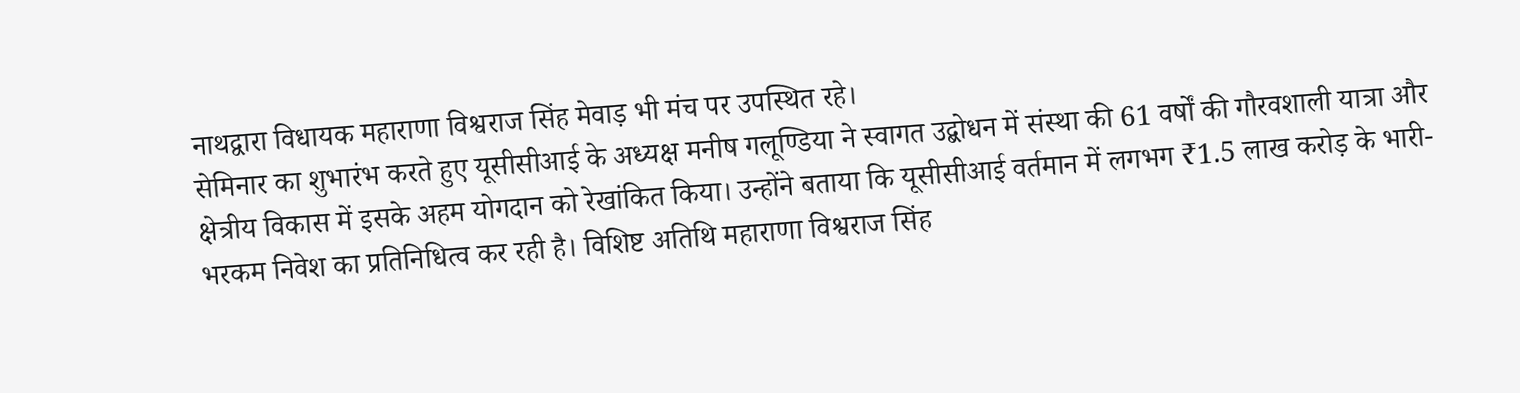नाथद्वारा विधायक महाराणा विश्वराज सिंह मेवाड़ भी मंच पर उपस्थित रहे।
सेमिनार का शुभारंभ करते हुए यूसीसीआई के अध्यक्ष मनीष गलूण्डिया ने स्वागत उद्बोधन में संस्था की 61 वर्षों की गौरवशाली यात्रा और क्षेत्रीय विकास में इसके अहम योगदान को रेखांकित किया। उन्होंने बताया कि यूसीसीआई वर्तमान में लगभग ₹1.5 लाख करोड़ के भारी-भरकम निवेश का प्रतिनिधित्व कर रही है। विशिष्ट अतिथि महाराणा विश्वराज सिंह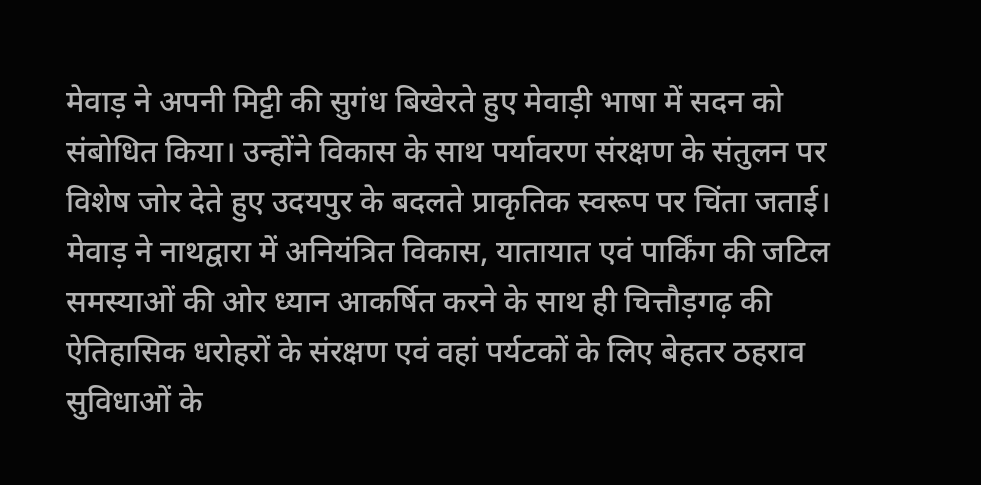मेवाड़ ने अपनी मिट्टी की सुगंध बिखेरते हुए मेवाड़ी भाषा में सदन को संबोधित किया। उन्होंने विकास के साथ पर्यावरण संरक्षण के संतुलन पर विशेष जोर देते हुए उदयपुर के बदलते प्राकृतिक स्वरूप पर चिंता जताई। मेवाड़ ने नाथद्वारा में अनियंत्रित विकास, यातायात एवं पार्किंग की जटिल समस्याओं की ओर ध्यान आकर्षित करने के साथ ही चित्तौड़गढ़ की ऐतिहासिक धरोहरों के संरक्षण एवं वहां पर्यटकों के लिए बेहतर ठहराव सुविधाओं के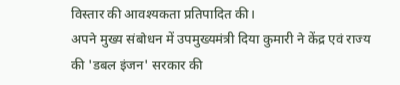विस्तार की आवश्यकता प्रतिपादित की।
अपने मुख्य संबोधन में उपमुख्यमंत्री दिया कुमारी ने केंद्र एवं राज्य की 'डबल इंजन' सरकार की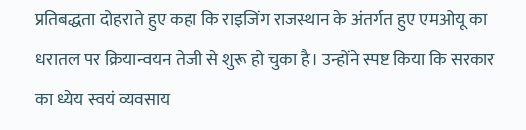प्रतिबद्धता दोहराते हुए कहा कि राइजिंग राजस्थान के अंतर्गत हुए एमओयू का धरातल पर क्रियान्वयन तेजी से शुरू हो चुका है। उन्होंने स्पष्ट किया कि सरकार का ध्येय स्वयं व्यवसाय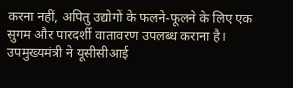करना नहीं, अपितु उद्योगों के फलने-फूलने के लिए एक सुगम और पारदर्शी वातावरण उपलब्ध कराना है। उपमुख्यमंत्री ने यूसीसीआई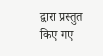द्वारा प्रस्तुत किए गए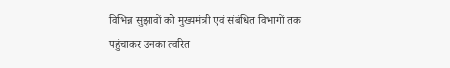विभिन्न सुझावों को मुख्यमंत्री एवं संबंधित विभागों तक पहुंचाकर उनका त्वरित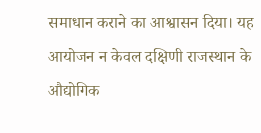समाधान कराने का आश्वासन दिया। यह आयोजन न केवल दक्षिणी राजस्थान के औद्योगिक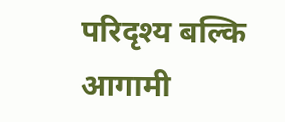परिदृश्य बल्कि आगामी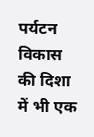पर्यटन विकास की दिशा में भी एक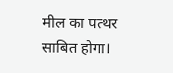मील का पत्थर साबित होगा।